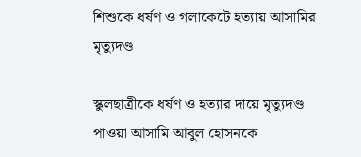শিশুকে ধর্ষণ ও গলাকেটে হত্যায় আসামির মৃত্যুদণ্ড

স্কুলছাত্রীকে ধর্ষণ ও হত্যার দায়ে মৃত্যুদণ্ড পাওয়া আসামি আবুল হোসনকে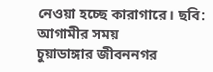নেওয়া হচ্ছে কারাগারে। ছবি: আগামীর সময়
চুয়াডাঙ্গার জীবননগর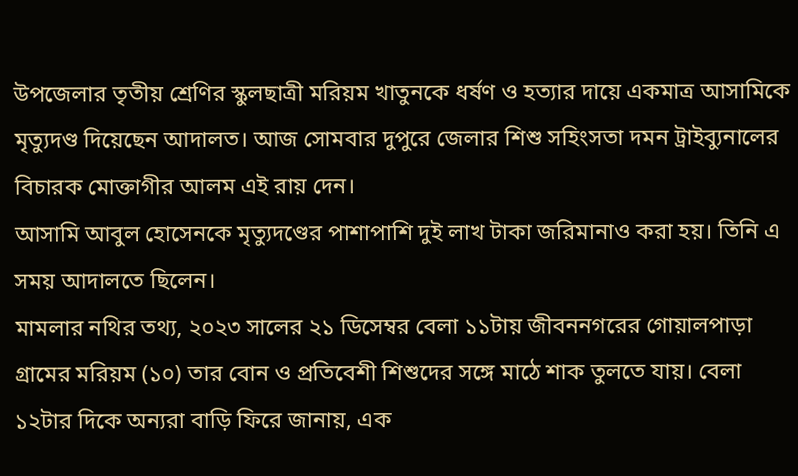উপজেলার তৃতীয় শ্রেণির স্কুলছাত্রী মরিয়ম খাতুনকে ধর্ষণ ও হত্যার দায়ে একমাত্র আসামিকে মৃত্যুদণ্ড দিয়েছেন আদালত। আজ সোমবার দুপুরে জেলার শিশু সহিংসতা দমন ট্রাইব্যুনালের বিচারক মোক্তাগীর আলম এই রায় দেন।
আসামি আবুল হোসেনকে মৃত্যুদণ্ডের পাশাপাশি দুই লাখ টাকা জরিমানাও করা হয়। তিনি এ সময় আদালতে ছিলেন।
মামলার নথির তথ্য, ২০২৩ সালের ২১ ডিসেম্বর বেলা ১১টায় জীবননগরের গোয়ালপাড়া গ্রামের মরিয়ম (১০) তার বোন ও প্রতিবেশী শিশুদের সঙ্গে মাঠে শাক তুলতে যায়। বেলা ১২টার দিকে অন্যরা বাড়ি ফিরে জানায়, এক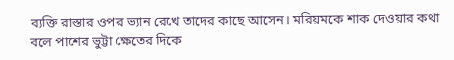ব্যক্তি রাস্তার ওপর ভ্যান রেখে তাদের কাছে আসেন। মরিয়মকে শাক দেওয়ার কথা বলে পাশের ভুট্টা ক্ষেতের দিকে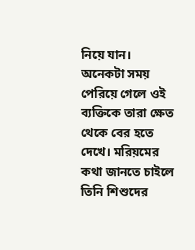নিয়ে যান।
অনেকটা সময় পেরিয়ে গেলে ওই ব্যক্তিকে তারা ক্ষেত থেকে বের হতে দেখে। মরিয়মের কথা জানতে চাইলে তিনি শিশুদের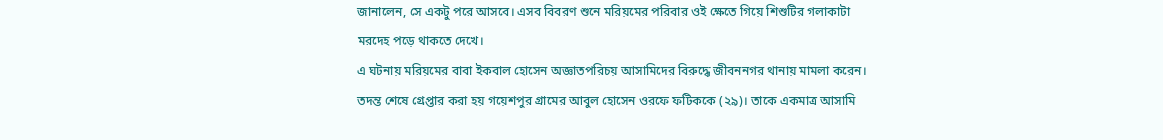জানালেন, সে একটু পরে আসবে। এসব বিবরণ শুনে মরিয়মের পরিবার ওই ক্ষেতে গিয়ে শিশুটির গলাকাটা মরদেহ পড়ে থাকতে দেখে।
এ ঘটনায় মরিয়মের বাবা ইকবাল হোসেন অজ্ঞাতপরিচয় আসামিদের বিরুদ্ধে জীবননগর থানায় মামলা করেন। তদন্ত শেষে গ্রেপ্তার করা হয় গয়েশপুর গ্রামের আবুল হোসেন ওরফে ফটিককে (২৯)। তাকে একমাত্র আসামি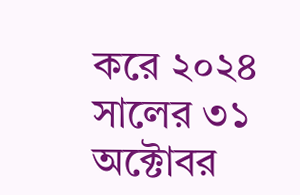করে ২০২৪ সালের ৩১ অক্টোবর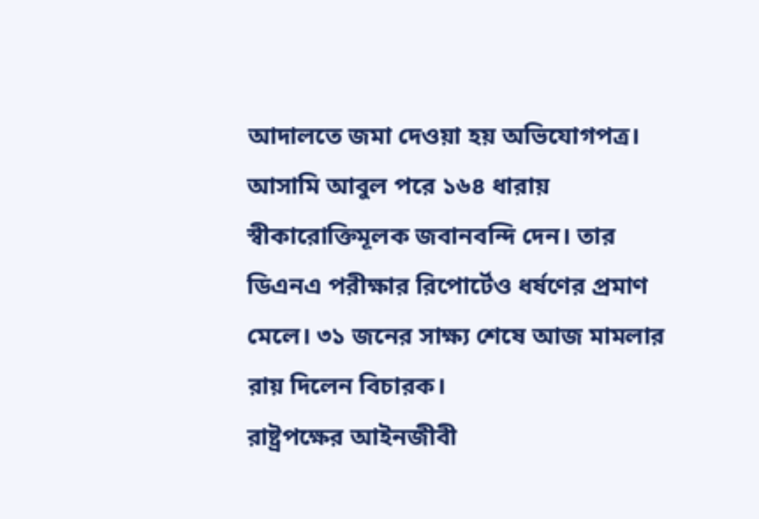আদালতে জমা দেওয়া হয় অভিযোগপত্র।
আসামি আবুল পরে ১৬৪ ধারায় স্বীকারোক্তিমূলক জবানবন্দি দেন। তার ডিএনএ পরীক্ষার রিপোর্টেও ধর্ষণের প্রমাণ মেলে। ৩১ জনের সাক্ষ্য শেষে আজ মামলার রায় দিলেন বিচারক।
রাষ্ট্রপক্ষের আইনজীবী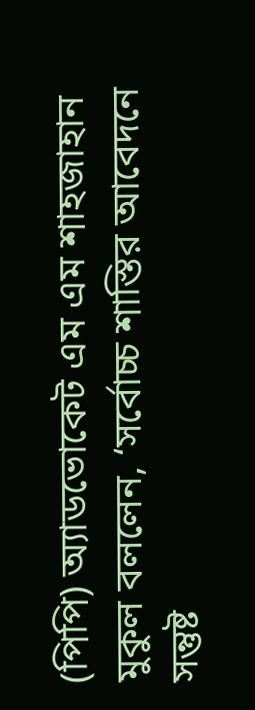(পিপি) অ্যাডভোকেট এম এম শাহজাহান মুকুল বললেন, ‘সর্বোচ্চ শাস্তির আবেদনে সন্তুষ্ট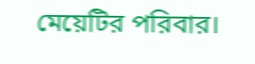মেয়েটির পরিবার।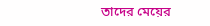তাদের মেয়ের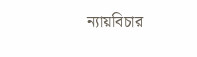ন্যায়বিচার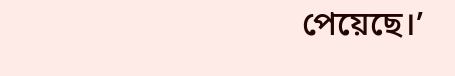পেয়েছে।’